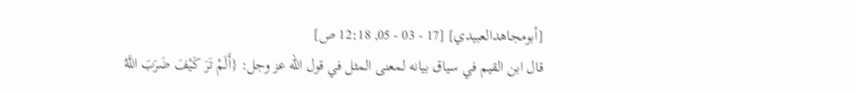[أبومجاهدالعبيدي] [17 - 03 - 05, 12:18 ص]
قال ابن القيم في سياق بيانه لمعنى المثل في قول الله عز وجل: {أَلَمْ تَرَ كَيْفَ ضَرَبَ اللَّهُ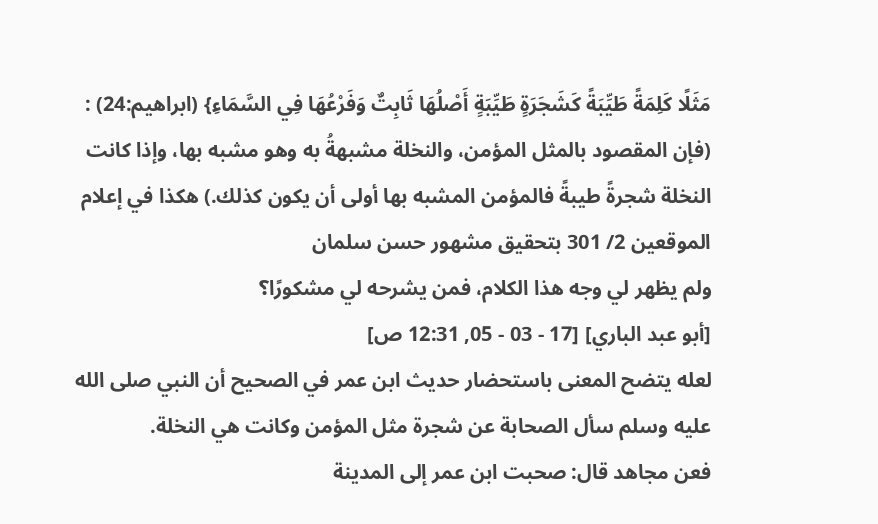مَثَلًا كَلِمَةً طَيِّبَةً كَشَجَرَةٍ طَيِّبَةٍ أَصْلُهَا ثَابِتٌ وَفَرْعُهَا فِي السَّمَاءِ} (ابراهيم:24) :
(فإن المقصود بالمثل المؤمن، والنخلة مشبهةُ به وهو مشبه بها، وإذا كانت النخلة شجرةً طيبةً فالمؤمن المشبه بها أولى أن يكون كذلك.) هكذا في إعلام الموقعين 2/ 301 بتحقيق مشهور حسن سلمان
ولم يظهر لي وجه هذا الكلام، فمن يشرحه لي مشكورًا؟
[أبو عبد الباري] [17 - 03 - 05, 12:31 ص]
لعله يتضح المعنى باستحضار حديث ابن عمر في الصحيح أن النبي صلى الله عليه وسلم سأل الصحابة عن شجرة مثل المؤمن وكانت هي النخلة.
فعن مجاهد قال: صحبت ابن عمر إلى المدينة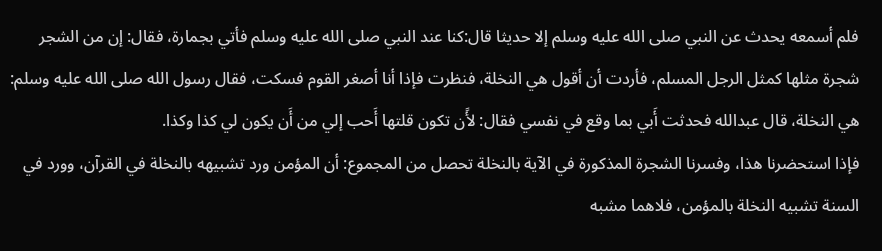فلم أسمعه يحدث عن النبي صلى الله عليه وسلم إلا حديثا قال:كنا عند النبي صلى الله عليه وسلم فأتي بجمارة، فقال: إن من الشجر شجرة مثلها كمثل الرجل المسلم، فأردت أن أقول هي النخلة، فنظرت فإذا أنا أصغر القوم فسكت، فقال رسول الله صلى الله عليه وسلم: هي النخلة، قال عبدالله فحدثت أَبي بما وقع في نفسي فقال: لأًن تكون قلتها أَحب إلي من أَن يكون لي كذا وكذا.
فإذا استحضرنا هذا، وفسرنا الشجرة المذكورة في الآية بالنخلة تحصل من المجموع: أن المؤمن ورد تشبيهه بالنخلة في القرآن، وورد في السنة تشبيه النخلة بالمؤمن، فلاهما مشبه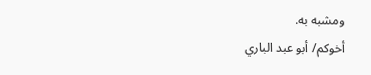ومشبه به.
أخوكم/ أبو عبد الباري